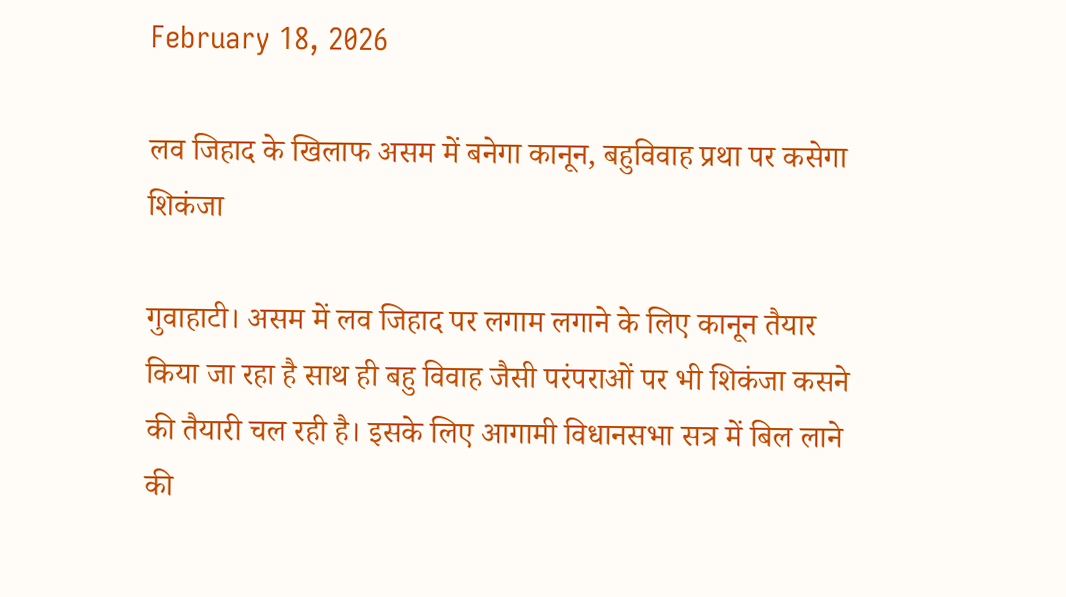February 18, 2026

लव जिहाद के खिलाफ असम में बनेगा कानून, बहुविवाह प्रथा पर कसेगा शिकंजा

गुवाहाटी। असम में लव जिहाद पर लगाम लगाने के लिए कानून तैयार किया जा रहा है साथ ही बहु विवाह जैसी परंपराओं पर भी शिकंजा कसने की तैयारी चल रही है। इसके लिए आगामी विधानसभा सत्र में बिल लाने की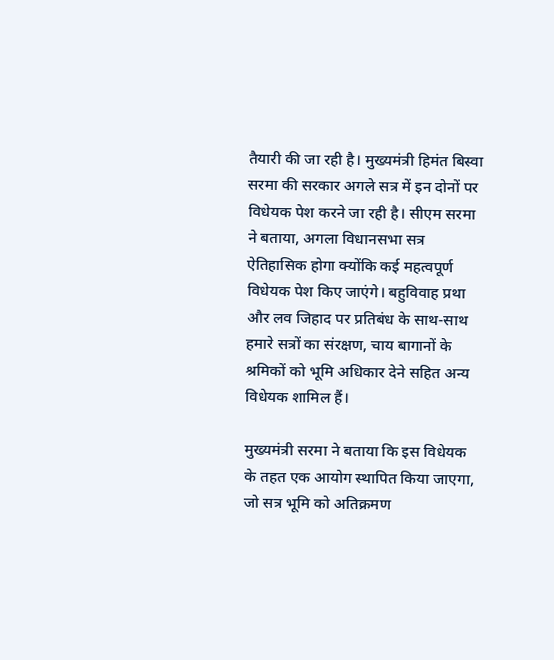तैयारी की जा रही है। मुख्यमंत्री हिमंत बिस्वा सरमा की सरकार अगले सत्र में इन दोनों पर विधेयक पेश करने जा रही है। सीएम सरमा ने बताया, अगला विधानसभा सत्र ऐतिहासिक होगा क्योंकि कई महत्वपूर्ण विधेयक पेश किए जाएंगे। बहुविवाह प्रथा और लव जिहाद पर प्रतिबंध के साथ-साथ हमारे सत्रों का संरक्षण, चाय बागानों के श्रमिकों को भूमि अधिकार देने सहित अन्य विधेयक शामिल हैं।

मुख्यमंत्री सरमा ने बताया कि इस विधेयक के तहत एक आयोग स्थापित किया जाएगा, जो सत्र भूमि को अतिक्रमण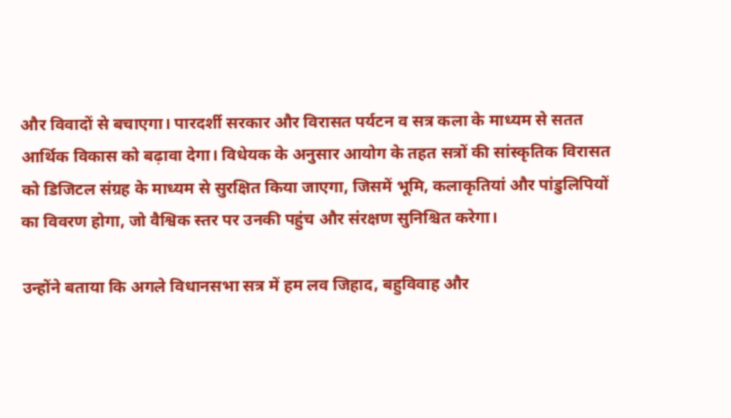और विवादों से बचाएगा। पारदर्शी सरकार और विरासत पर्यटन व सत्र कला के माध्यम से सतत आर्थिक विकास को बढ़ावा देगा। विधेयक के अनुसार आयोग के तहत सत्रों की सांस्कृतिक विरासत को डिजिटल संग्रह के माध्यम से सुरक्षित किया जाएगा, जिसमें भूमि, कलाकृतियां और पांडुलिपियों का विवरण होगा, जो वैश्विक स्तर पर उनकी पहुंच और संरक्षण सुनिश्चित करेगा।

उन्होंने बताया कि अगले विधानसभा सत्र में हम लव जिहाद, बहुविवाह और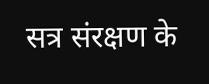सत्र संरक्षण के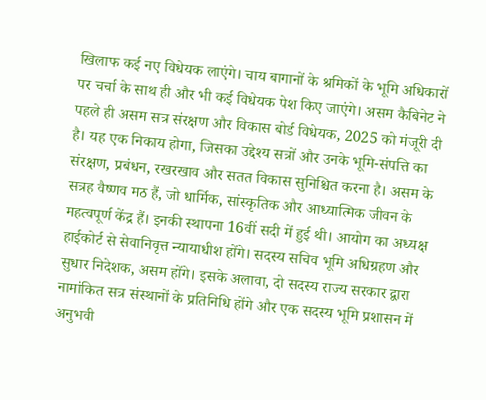खिलाफ कई नए विधेयक लाएंगे। चाय बागानों के श्रमिकों के भूमि अधिकारों पर चर्चा के साथ ही और भी कई विधेयक पेश किए जाएंगे। असम कैबिनेट ने पहले ही असम सत्र संरक्षण और विकास बोर्ड विधेयक, 2025 को मंजूरी दी है। यह एक निकाय होगा, जिसका उद्देश्य सत्रों और उनके भूमि-संपत्ति का संरक्षण, प्रबंधन, रखरखाव और सतत विकास सुनिश्चित करना है। असम के सत्रह वैष्णव मठ हैं, जो धार्मिक, सांस्कृतिक और आध्यात्मिक जीवन के महत्वपूर्ण केंद्र हैं। इनकी स्थापना 16वीं सदी में हुई थी। आयोग का अध्यक्ष हाईकोर्ट से सेवानिवृत्त न्यायाधीश होंगे। सदस्य सचिव भूमि अधिग्रहण और सुधार निदेशक, असम होंगे। इसके अलावा, दो सदस्य राज्य सरकार द्वारा नामांकित सत्र संस्थानों के प्रतिनिधि होंगे और एक सदस्य भूमि प्रशासन में अनुभवी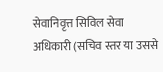सेवानिवृत्त सिविल सेवा अधिकारी (सचिव स्तर या उससे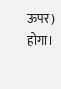ऊपर) होगा।